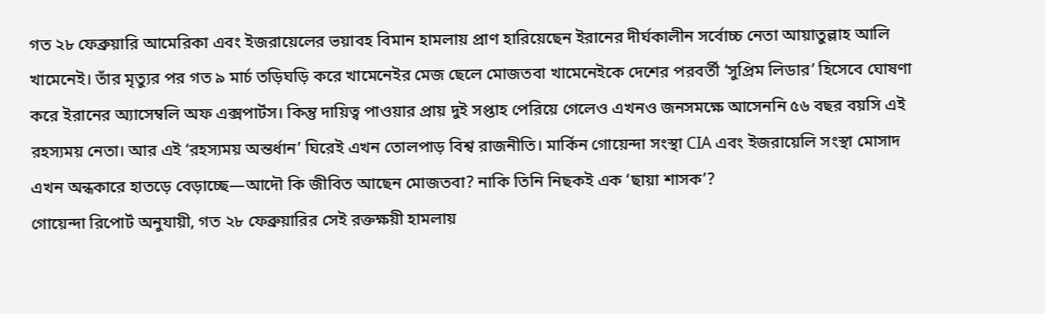গত ২৮ ফেব্রুয়ারি আমেরিকা এবং ইজরায়েলের ভয়াবহ বিমান হামলায় প্রাণ হারিয়েছেন ইরানের দীর্ঘকালীন সর্বোচ্চ নেতা আয়াতুল্লাহ আলি খামেনেই। তাঁর মৃত্যুর পর গত ৯ মার্চ তড়িঘড়ি করে খামেনেইর মেজ ছেলে মোজতবা খামেনেইকে দেশের পরবর্তী ‘সুপ্রিম লিডার’ হিসেবে ঘোষণা করে ইরানের অ্যাসেম্বলি অফ এক্সপার্টস। কিন্তু দায়িত্ব পাওয়ার প্রায় দুই সপ্তাহ পেরিয়ে গেলেও এখনও জনসমক্ষে আসেননি ৫৬ বছর বয়সি এই রহস্যময় নেতা। আর এই ‘রহস্যময় অন্তর্ধান’ ঘিরেই এখন তোলপাড় বিশ্ব রাজনীতি। মার্কিন গোয়েন্দা সংস্থা CIA এবং ইজরায়েলি সংস্থা মোসাদ এখন অন্ধকারে হাতড়ে বেড়াচ্ছে—আদৌ কি জীবিত আছেন মোজতবা? নাকি তিনি নিছকই এক ‘ছায়া শাসক’?
গোয়েন্দা রিপোর্ট অনুযায়ী, গত ২৮ ফেব্রুয়ারির সেই রক্তক্ষয়ী হামলায়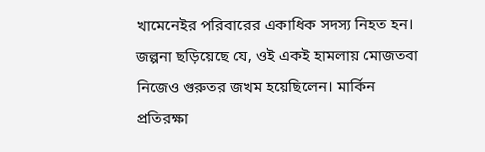খামেনেইর পরিবারের একাধিক সদস্য নিহত হন। জল্পনা ছড়িয়েছে যে, ওই একই হামলায় মোজতবা নিজেও গুরুতর জখম হয়েছিলেন। মার্কিন প্রতিরক্ষা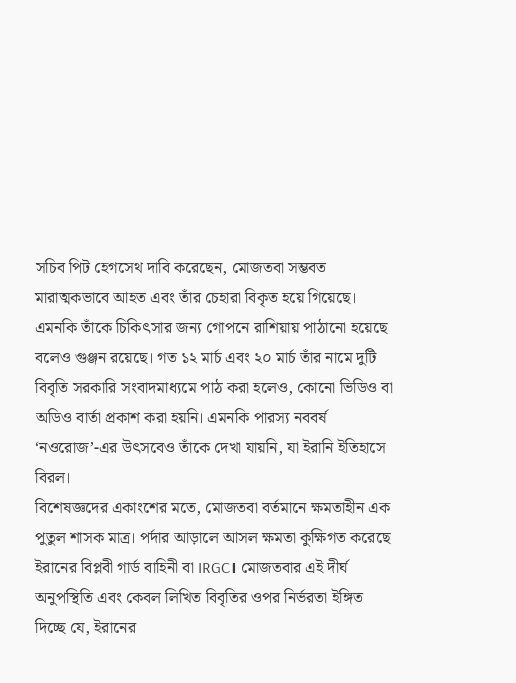সচিব পিট হেগসেথ দাবি করেছেন, মোজতবা সম্ভবত মারাত্মকভাবে আহত এবং তাঁর চেহারা বিকৃত হয়ে গিয়েছে। এমনকি তাঁকে চিকিৎসার জন্য গোপনে রাশিয়ায় পাঠানো হয়েছে বলেও গুঞ্জন রয়েছে। গত ১২ মার্চ এবং ২০ মার্চ তাঁর নামে দুটি বিবৃতি সরকারি সংবাদমাধ্যমে পাঠ করা হলেও, কোনো ভিডিও বা অডিও বার্তা প্রকাশ করা হয়নি। এমনকি পারস্য নববর্ষ ‘নওরোজ’-এর উৎসবেও তাঁকে দেখা যায়নি, যা ইরানি ইতিহাসে বিরল।
বিশেষজ্ঞদের একাংশের মতে, মোজতবা বর্তমানে ক্ষমতাহীন এক পুতুল শাসক মাত্র। পর্দার আড়ালে আসল ক্ষমতা কুক্ষিগত করেছে ইরানের বিপ্লবী গার্ড বাহিনী বা IRGC। মোজতবার এই দীর্ঘ অনুপস্থিতি এবং কেবল লিখিত বিবৃতির ওপর নির্ভরতা ইঙ্গিত দিচ্ছে যে, ইরানের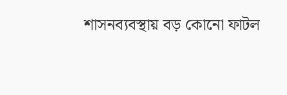শাসনব্যবস্থায় বড় কোনো ফাটল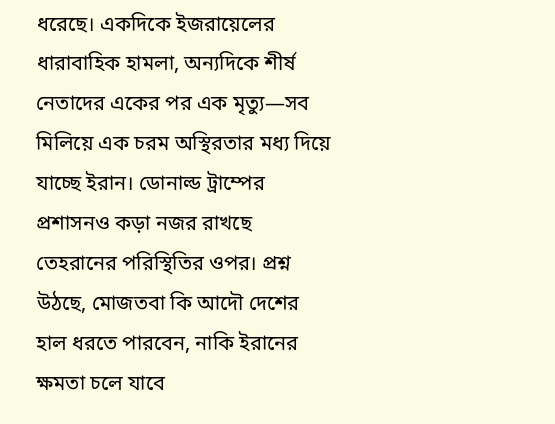ধরেছে। একদিকে ইজরায়েলের ধারাবাহিক হামলা, অন্যদিকে শীর্ষ নেতাদের একের পর এক মৃত্যু—সব মিলিয়ে এক চরম অস্থিরতার মধ্য দিয়ে যাচ্ছে ইরান। ডোনাল্ড ট্রাম্পের প্রশাসনও কড়া নজর রাখছে তেহরানের পরিস্থিতির ওপর। প্রশ্ন উঠছে, মোজতবা কি আদৌ দেশের হাল ধরতে পারবেন, নাকি ইরানের ক্ষমতা চলে যাবে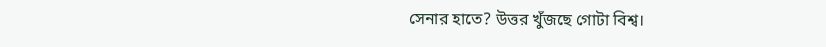সেনার হাতে? উত্তর খুঁজছে গোটা বিশ্ব।